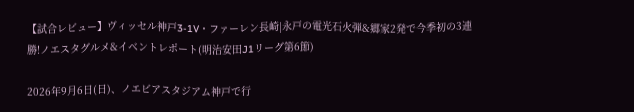【試合レビュー】ヴィッセル神戸3-1V・ファーレン長崎|永戸の電光石火弾&郷家2発で今季初の3連勝!ノエスタグルメ&イベントレポート(明治安田J1リーグ第6節)

2026年9月6日(日)、ノエビアスタジアム神戸で行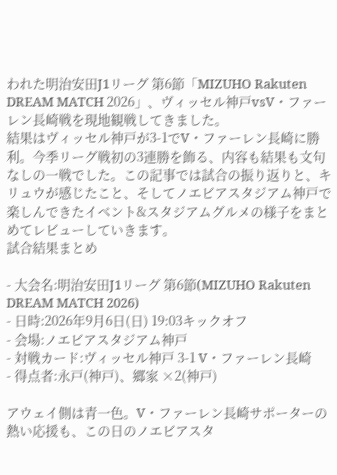われた明治安田J1リーグ 第6節「MIZUHO Rakuten DREAM MATCH 2026」、ヴィッセル神戸vsV・ファーレン長崎戦を現地観戦してきました。
結果はヴィッセル神戸が3-1でV・ファーレン長崎に勝利。今季リーグ戦初の3連勝を飾る、内容も結果も文句なしの一戦でした。この記事では試合の振り返りと、キリュウが感じたこと、そしてノエビアスタジアム神戸で楽しんできたイベント&スタジアムグルメの様子をまとめてレビューしていきます。
試合結果まとめ

- 大会名:明治安田J1リーグ 第6節(MIZUHO Rakuten DREAM MATCH 2026)
- 日時:2026年9月6日(日) 19:03キックオフ
- 会場:ノエビアスタジアム神戸
- 対戦カード:ヴィッセル神戸 3-1 V・ファーレン長崎
- 得点者:永戸(神戸)、郷家 ×2(神戸)

アウェイ側は青一色。V・ファーレン長崎サポーターの熱い応援も、この日のノエビアスタ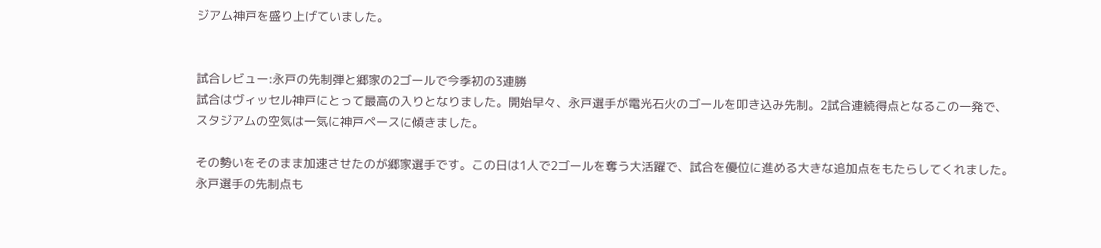ジアム神戸を盛り上げていました。


試合レビュー:永戸の先制弾と郷家の2ゴールで今季初の3連勝
試合はヴィッセル神戸にとって最高の入りとなりました。開始早々、永戸選手が電光石火のゴールを叩き込み先制。2試合連続得点となるこの一発で、スタジアムの空気は一気に神戸ペースに傾きました。

その勢いをそのまま加速させたのが郷家選手です。この日は1人で2ゴールを奪う大活躍で、試合を優位に進める大きな追加点をもたらしてくれました。永戸選手の先制点も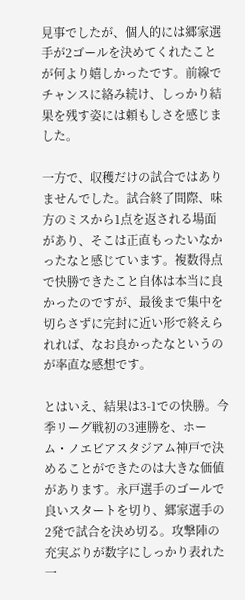見事でしたが、個人的には郷家選手が2ゴールを決めてくれたことが何より嬉しかったです。前線でチャンスに絡み続け、しっかり結果を残す姿には頼もしさを感じました。

一方で、収穫だけの試合ではありませんでした。試合終了間際、味方のミスから1点を返される場面があり、そこは正直もったいなかったなと感じています。複数得点で快勝できたこと自体は本当に良かったのですが、最後まで集中を切らさずに完封に近い形で終えられれば、なお良かったなというのが率直な感想です。

とはいえ、結果は3-1での快勝。今季リーグ戦初の3連勝を、ホーム・ノエビアスタジアム神戸で決めることができたのは大きな価値があります。永戸選手のゴールで良いスタートを切り、郷家選手の2発で試合を決め切る。攻撃陣の充実ぶりが数字にしっかり表れた一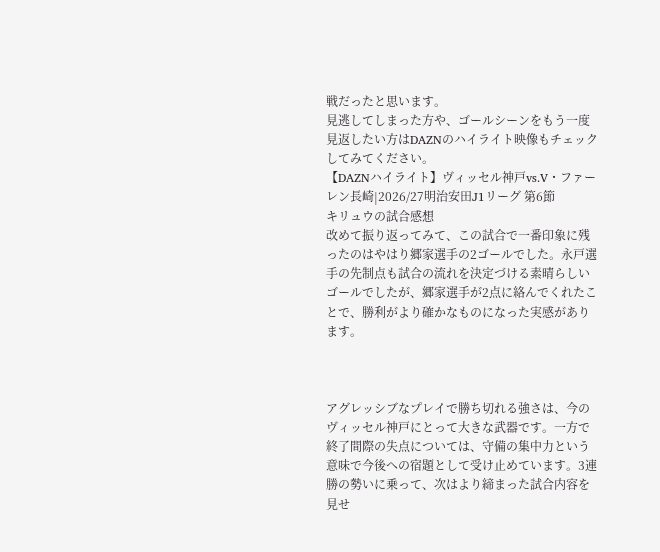戦だったと思います。
見逃してしまった方や、ゴールシーンをもう一度見返したい方はDAZNのハイライト映像もチェックしてみてください。
【DAZNハイライト】ヴィッセル神戸vs.V・ファーレン長崎|2026/27明治安田J1リーグ 第6節
キリュウの試合感想
改めて振り返ってみて、この試合で一番印象に残ったのはやはり郷家選手の2ゴールでした。永戸選手の先制点も試合の流れを決定づける素晴らしいゴールでしたが、郷家選手が2点に絡んでくれたことで、勝利がより確かなものになった実感があります。



アグレッシブなプレイで勝ち切れる強さは、今のヴィッセル神戸にとって大きな武器です。一方で終了間際の失点については、守備の集中力という意味で今後への宿題として受け止めています。3連勝の勢いに乗って、次はより締まった試合内容を見せ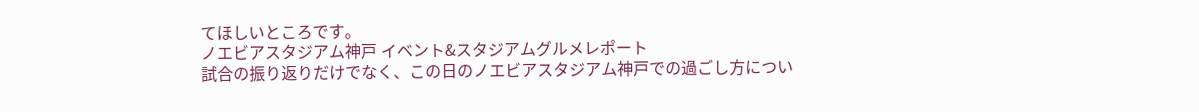てほしいところです。
ノエビアスタジアム神戸 イベント&スタジアムグルメレポート
試合の振り返りだけでなく、この日のノエビアスタジアム神戸での過ごし方につい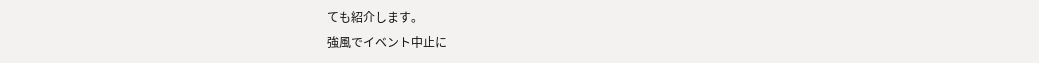ても紹介します。
強風でイベント中止に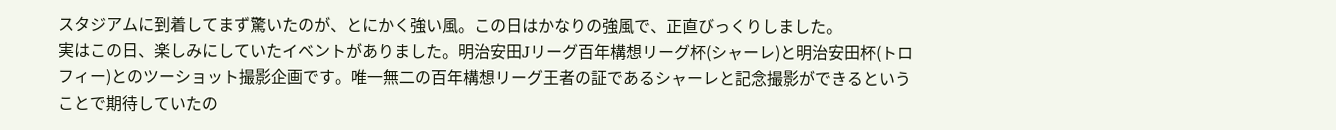スタジアムに到着してまず驚いたのが、とにかく強い風。この日はかなりの強風で、正直びっくりしました。
実はこの日、楽しみにしていたイベントがありました。明治安田Jリーグ百年構想リーグ杯(シャーレ)と明治安田杯(トロフィー)とのツーショット撮影企画です。唯一無二の百年構想リーグ王者の証であるシャーレと記念撮影ができるということで期待していたの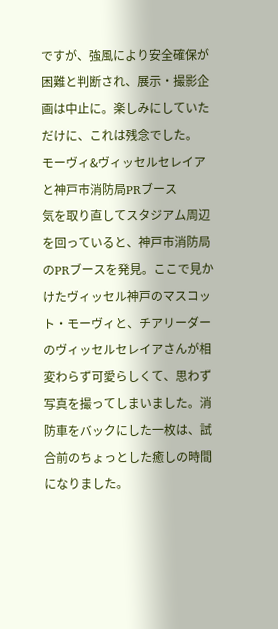ですが、強風により安全確保が困難と判断され、展示・撮影企画は中止に。楽しみにしていただけに、これは残念でした。
モーヴィ&ヴィッセルセレイアと神戸市消防局PRブース
気を取り直してスタジアム周辺を回っていると、神戸市消防局のPRブースを発見。ここで見かけたヴィッセル神戸のマスコット・モーヴィと、チアリーダーのヴィッセルセレイアさんが相変わらず可愛らしくて、思わず写真を撮ってしまいました。消防車をバックにした一枚は、試合前のちょっとした癒しの時間になりました。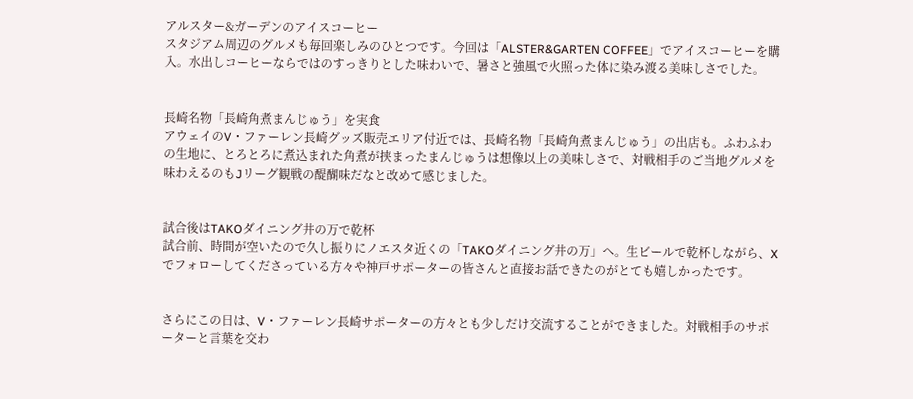アルスター&ガーデンのアイスコーヒー
スタジアム周辺のグルメも毎回楽しみのひとつです。今回は「ALSTER&GARTEN COFFEE」でアイスコーヒーを購入。水出しコーヒーならではのすっきりとした味わいで、暑さと強風で火照った体に染み渡る美味しさでした。


長崎名物「長崎角煮まんじゅう」を実食
アウェイのV・ファーレン長崎グッズ販売エリア付近では、長崎名物「長崎角煮まんじゅう」の出店も。ふわふわの生地に、とろとろに煮込まれた角煮が挟まったまんじゅうは想像以上の美味しさで、対戦相手のご当地グルメを味わえるのもJリーグ観戦の醍醐味だなと改めて感じました。


試合後はTAKOダイニング井の万で乾杯
試合前、時間が空いたので久し振りにノエスタ近くの「TAKOダイニング井の万」へ。生ビールで乾杯しながら、Xでフォローしてくださっている方々や神戸サポーターの皆さんと直接お話できたのがとても嬉しかったです。


さらにこの日は、V・ファーレン長崎サポーターの方々とも少しだけ交流することができました。対戦相手のサポーターと言葉を交わ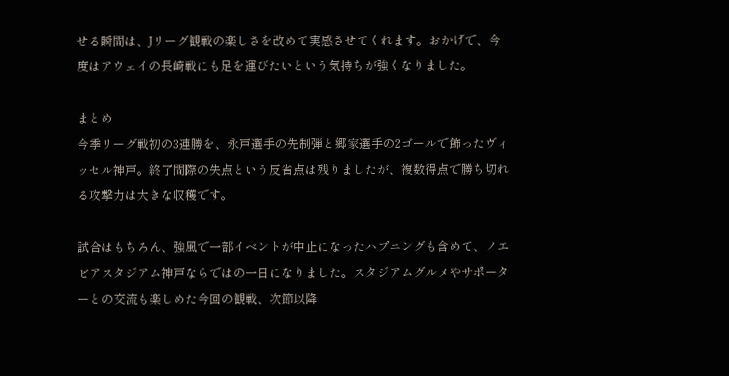せる瞬間は、Jリーグ観戦の楽しさを改めて実感させてくれます。おかげで、今度はアウェイの長崎戦にも足を運びたいという気持ちが強くなりました。

まとめ
今季リーグ戦初の3連勝を、永戸選手の先制弾と郷家選手の2ゴールで飾ったヴィッセル神戸。終了間際の失点という反省点は残りましたが、複数得点で勝ち切れる攻撃力は大きな収穫です。

試合はもちろん、強風で一部イベントが中止になったハプニングも含めて、ノエビアスタジアム神戸ならではの一日になりました。スタジアムグルメやサポーターとの交流も楽しめた今回の観戦、次節以降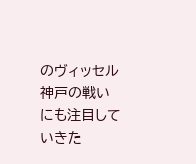のヴィッセル神戸の戦いにも注目していきた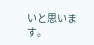いと思います。